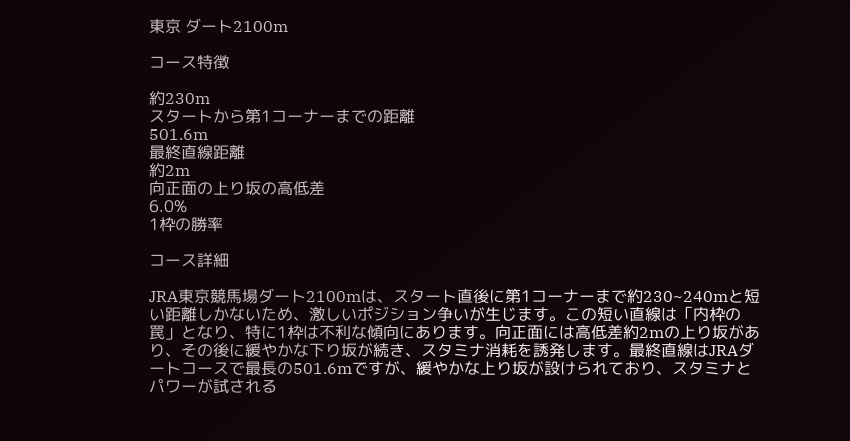東京 ダート2100m

コース特徴

約230m
スタートから第1コーナーまでの距離
501.6m
最終直線距離
約2m
向正面の上り坂の高低差
6.0%
1枠の勝率

コース詳細

JRA東京競馬場ダート2100mは、スタート直後に第1コーナーまで約230~240mと短い距離しかないため、激しいポジション争いが生じます。この短い直線は「内枠の罠」となり、特に1枠は不利な傾向にあります。向正面には高低差約2mの上り坂があり、その後に緩やかな下り坂が続き、スタミナ消耗を誘発します。最終直線はJRAダートコースで最長の501.6mですが、緩やかな上り坂が設けられており、スタミナとパワーが試される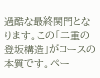過酷な最終関門となります。この「二重の登坂構造」がコースの本質です。ペー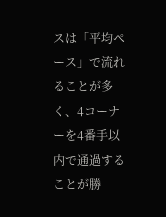スは「平均ペース」で流れることが多く、4コーナーを4番手以内で通過することが勝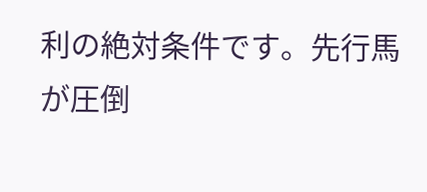利の絶対条件です。先行馬が圧倒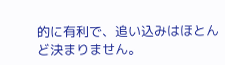的に有利で、追い込みはほとんど決まりません。